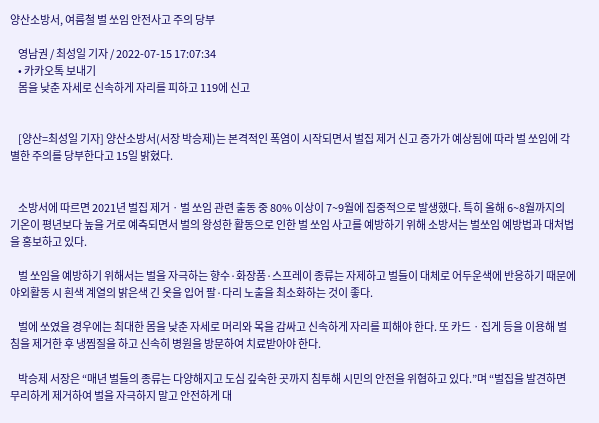양산소방서, 여름철 벌 쏘임 안전사고 주의 당부

    영남권 / 최성일 기자 / 2022-07-15 17:07:34
    • 카카오톡 보내기
    몸을 낮춘 자세로 신속하게 자리를 피하고 119에 신고


    [양산=최성일 기자] 양산소방서(서장 박승제)는 본격적인 폭염이 시작되면서 벌집 제거 신고 증가가 예상됨에 따라 벌 쏘임에 각별한 주의를 당부한다고 15일 밝혔다.


    소방서에 따르면 2021년 벌집 제거ㆍ벌 쏘임 관련 출동 중 80% 이상이 7~9월에 집중적으로 발생했다. 특히 올해 6~8월까지의 기온이 평년보다 높을 거로 예측되면서 벌의 왕성한 활동으로 인한 벌 쏘임 사고를 예방하기 위해 소방서는 벌쏘임 예방법과 대처법을 홍보하고 있다.

    벌 쏘임을 예방하기 위해서는 벌을 자극하는 향수·화장품·스프레이 종류는 자제하고 벌들이 대체로 어두운색에 반응하기 때문에 야외활동 시 흰색 계열의 밝은색 긴 옷을 입어 팔·다리 노출을 최소화하는 것이 좋다.

    벌에 쏘였을 경우에는 최대한 몸을 낮춘 자세로 머리와 목을 감싸고 신속하게 자리를 피해야 한다. 또 카드ㆍ집게 등을 이용해 벌침을 제거한 후 냉찜질을 하고 신속히 병원을 방문하여 치료받아야 한다.

    박승제 서장은 “매년 벌들의 종류는 다양해지고 도심 깊숙한 곳까지 침투해 시민의 안전을 위협하고 있다.”며 “벌집을 발견하면 무리하게 제거하여 벌을 자극하지 말고 안전하게 대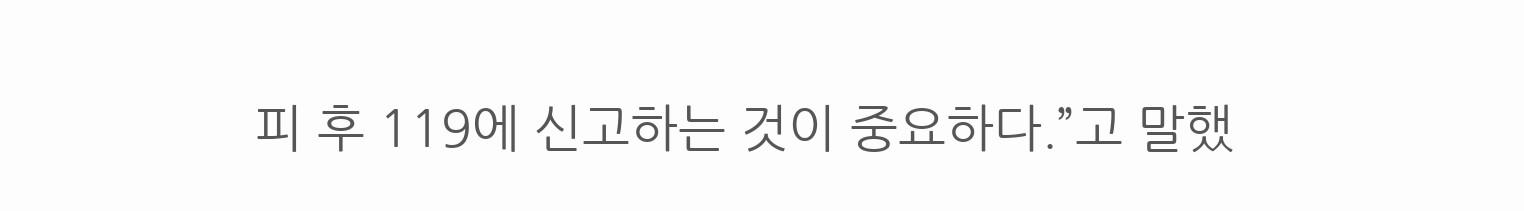피 후 119에 신고하는 것이 중요하다.”고 말했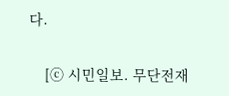다.

    [ⓒ 시민일보. 무단전재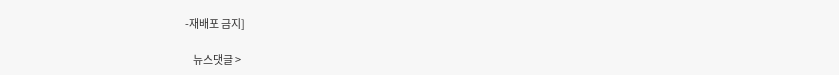-재배포 금지]

    뉴스댓글 >